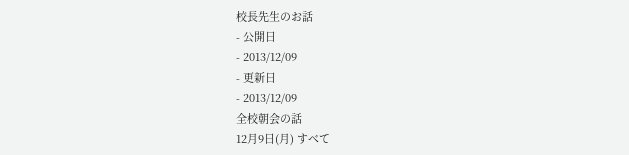校長先生のお話
- 公開日
- 2013/12/09
- 更新日
- 2013/12/09
全校朝会の話
12月9日(月) すべて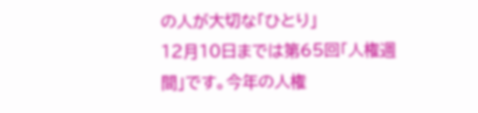の人が大切な「ひとり」
12月10日までは第65回「人権週間」です。今年の人権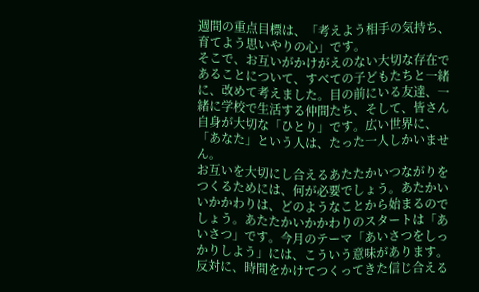週間の重点目標は、「考えよう相手の気持ち、育てよう思いやりの心」です。
そこで、お互いがかけがえのない大切な存在であることについて、すべての子どもたちと一緒に、改めて考えました。目の前にいる友達、一緒に学校で生活する仲間たち、そして、皆さん自身が大切な「ひとり」です。広い世界に、「あなた」という人は、たった一人しかいません。
お互いを大切にし合えるあたたかいつながりをつくるためには、何が必要でしょう。あたかいいかかわりは、どのようなことから始まるのでしょう。あたたかいかかわりのスタートは「あいさつ」です。今月のテーマ「あいさつをしっかりしよう」には、こういう意味があります。
反対に、時間をかけてつくってきた信じ合える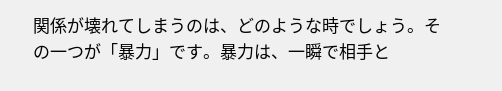関係が壊れてしまうのは、どのような時でしょう。その一つが「暴力」です。暴力は、一瞬で相手と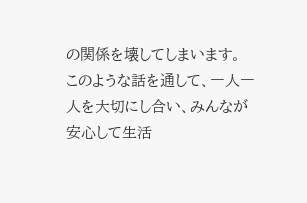の関係を壊してしまいます。
このような話を通して、一人一人を大切にし合い、みんなが安心して生活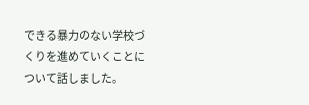できる暴力のない学校づくりを進めていくことについて話しました。